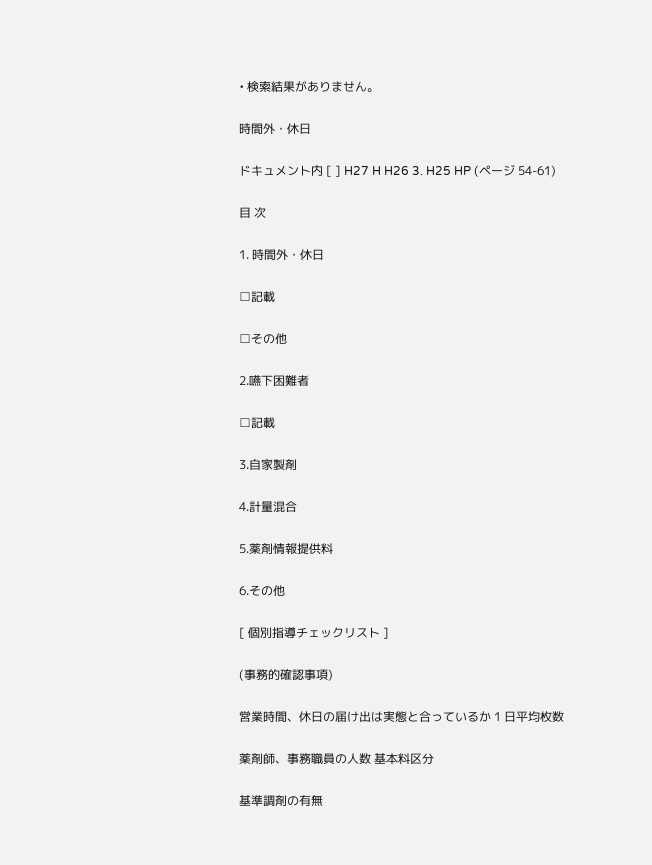• 検索結果がありません。

時間外・休日

ドキュメント内 [ ] H27 H H26 3. H25 HP (ページ 54-61)

目 次

1. 時間外・休日

□記載

□その他

2.嚥下困難者

□記載

3.自家製剤

4.計量混合

5.薬剤情報提供料

6.その他

[ 個別指導チェックリスト ]

(事務的確認事項)

営業時間、休日の届け出は実態と合っているか 1 日平均枚数

薬剤師、事務職員の人数 基本料区分

基準調剤の有無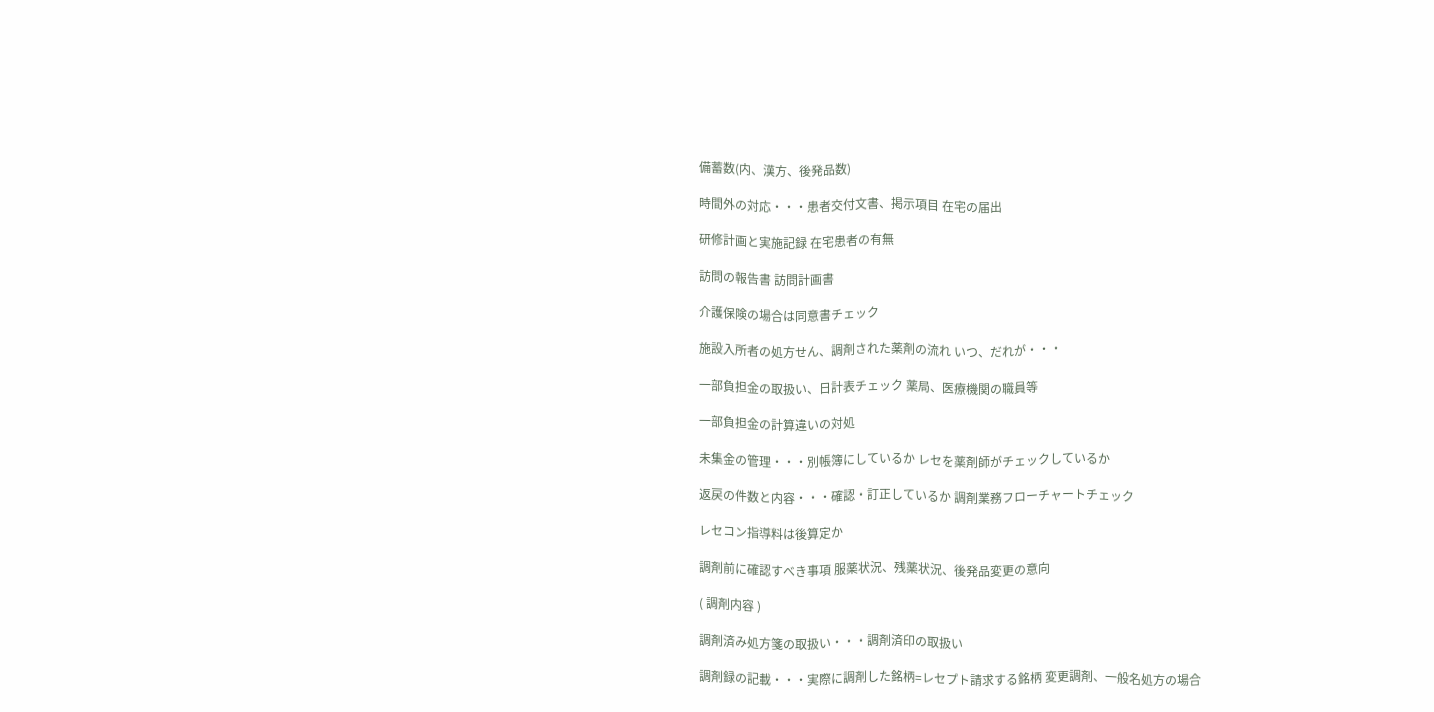備蓄数(内、漢方、後発品数)

時間外の対応・・・患者交付文書、掲示項目 在宅の届出

研修計画と実施記録 在宅患者の有無

訪問の報告書 訪問計画書

介護保険の場合は同意書チェック

施設入所者の処方せん、調剤された薬剤の流れ いつ、だれが・・・

一部負担金の取扱い、日計表チェック 薬局、医療機関の職員等

一部負担金の計算違いの対処

未集金の管理・・・別帳簿にしているか レセを薬剤師がチェックしているか

返戻の件数と内容・・・確認・訂正しているか 調剤業務フローチャートチェック

レセコン指導料は後算定か

調剤前に確認すべき事項 服薬状況、残薬状況、後発品変更の意向

( 調剤内容 )

調剤済み処方箋の取扱い・・・調剤済印の取扱い

調剤録の記載・・・実際に調剤した銘柄=レセプト請求する銘柄 変更調剤、一般名処方の場合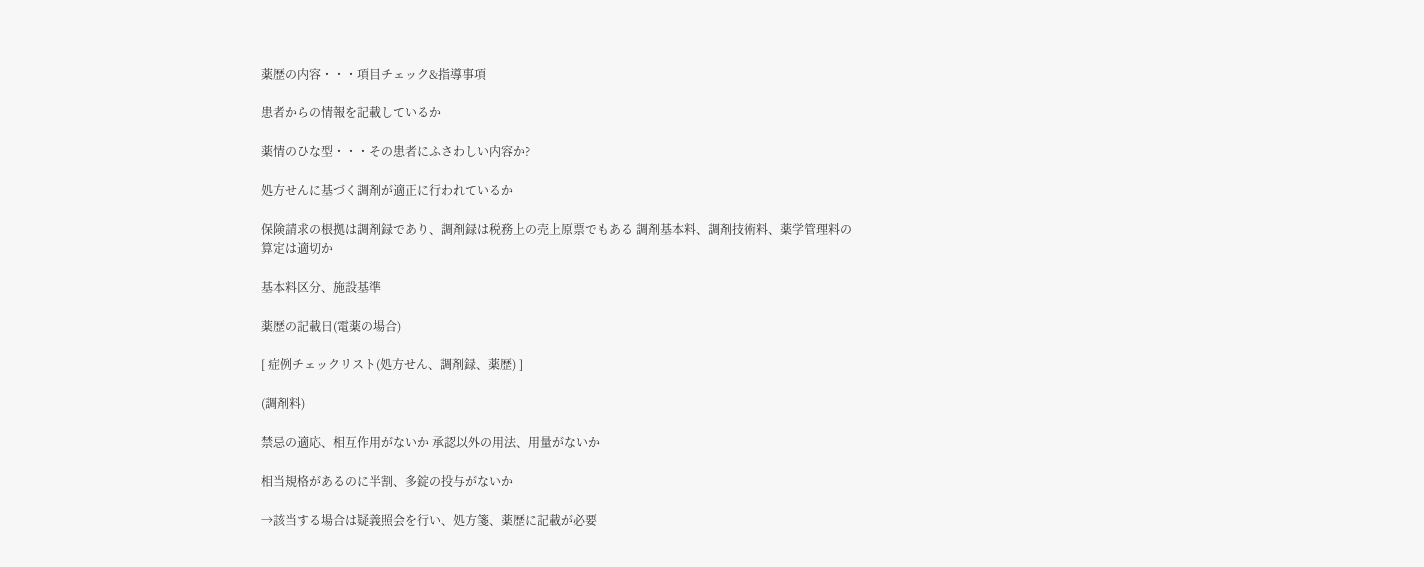薬歴の内容・・・項目チェック&指導事項

患者からの情報を記載しているか

薬情のひな型・・・その患者にふさわしい内容か?

処方せんに基づく調剤が適正に行われているか

保険請求の根拠は調剤録であり、調剤録は税務上の売上原票でもある 調剤基本料、調剤技術料、薬学管理料の算定は適切か

基本料区分、施設基準

薬歴の記載日(電薬の場合)

[ 症例チェックリスト(処方せん、調剤録、薬歴) ]

(調剤料)

禁忌の適応、相互作用がないか 承認以外の用法、用量がないか

相当規格があるのに半割、多錠の投与がないか

→該当する場合は疑義照会を行い、処方箋、薬歴に記載が必要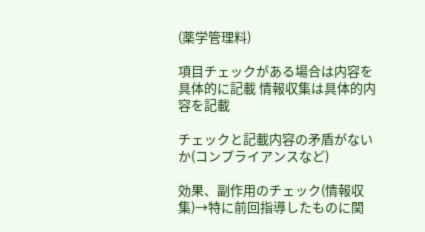(薬学管理料)

項目チェックがある場合は内容を具体的に記載 情報収集は具体的内容を記載

チェックと記載内容の矛盾がないか(コンプライアンスなど)

効果、副作用のチェック(情報収集)→特に前回指導したものに関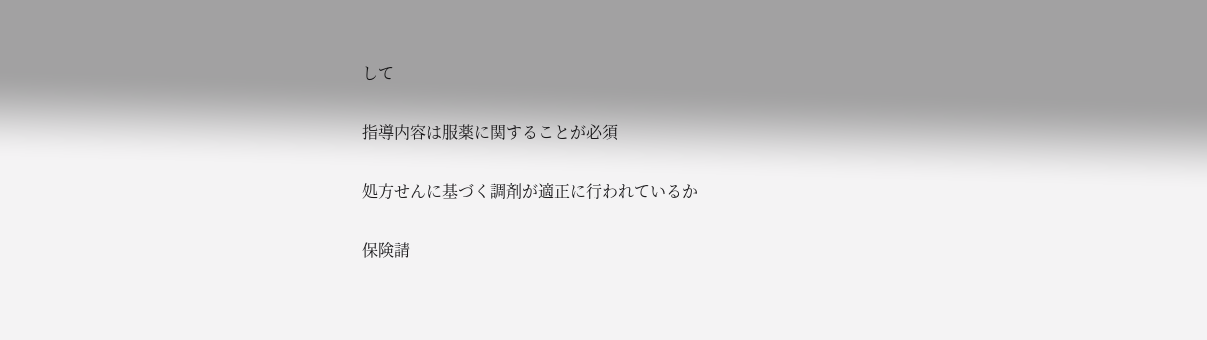して

指導内容は服薬に関することが必須

処方せんに基づく調剤が適正に行われているか

保険請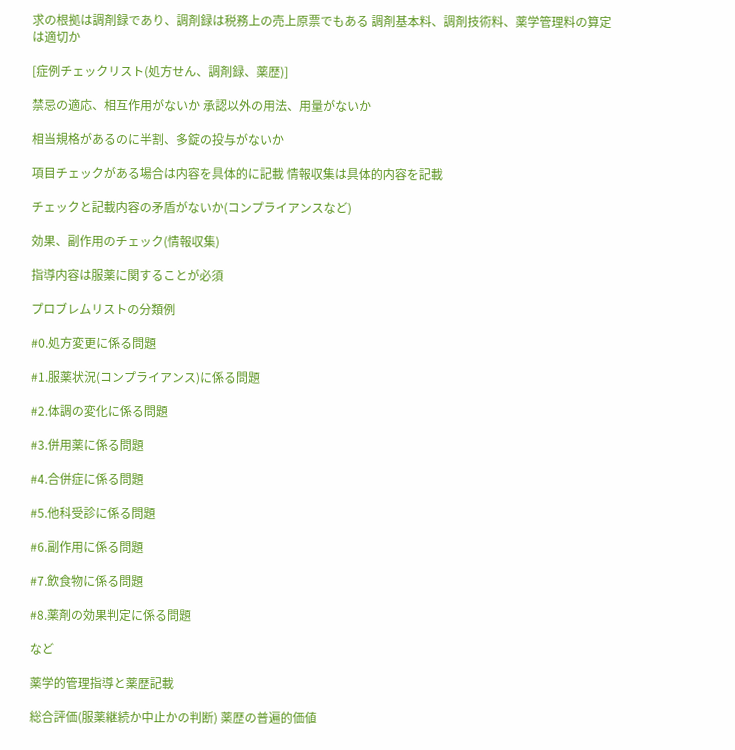求の根拠は調剤録であり、調剤録は税務上の売上原票でもある 調剤基本料、調剤技術料、薬学管理料の算定は適切か

[症例チェックリスト(処方せん、調剤録、薬歴)]

禁忌の適応、相互作用がないか 承認以外の用法、用量がないか

相当規格があるのに半割、多錠の投与がないか

項目チェックがある場合は内容を具体的に記載 情報収集は具体的内容を記載

チェックと記載内容の矛盾がないか(コンプライアンスなど)

効果、副作用のチェック(情報収集)

指導内容は服薬に関することが必須

プロブレムリストの分類例

#0.処方変更に係る問題

#1.服薬状況(コンプライアンス)に係る問題

#2.体調の変化に係る問題

#3.併用薬に係る問題

#4.合併症に係る問題

#5.他科受診に係る問題

#6.副作用に係る問題

#7.飲食物に係る問題

#8.薬剤の効果判定に係る問題

など

薬学的管理指導と薬歴記載

総合評価(服薬継続か中止かの判断) 薬歴の普遍的価値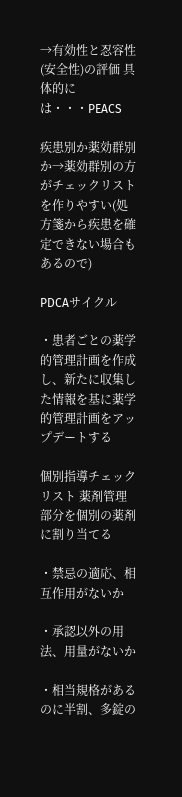→有効性と忍容性(安全性)の評価 具体的には・・・PEACS

疾患別か薬効群別か→薬効群別の方がチェックリストを作りやすい(処方箋から疾患を確定できない場合もあるので)

PDCAサイクル

・患者ごとの薬学的管理計画を作成し、新たに収集した情報を基に薬学的管理計画をアップデートする

個別指導チェックリスト 薬剤管理部分を個別の薬剤に割り当てる

・禁忌の適応、相互作用がないか

・承認以外の用法、用量がないか

・相当規格があるのに半割、多錠の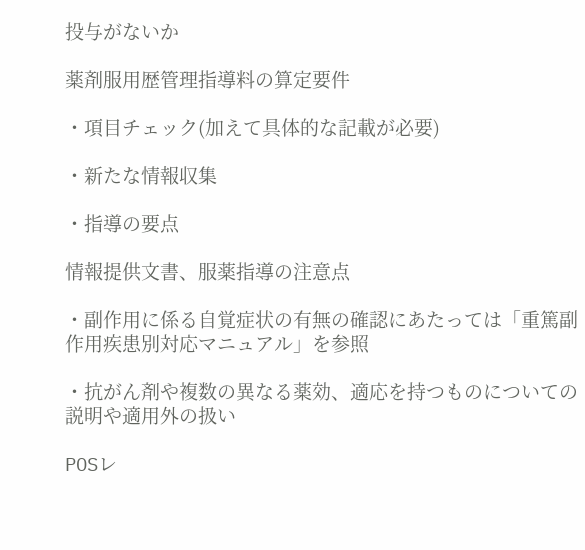投与がないか

薬剤服用歴管理指導料の算定要件

・項目チェック(加えて具体的な記載が必要)

・新たな情報収集

・指導の要点

情報提供文書、服薬指導の注意点

・副作用に係る自覚症状の有無の確認にあたっては「重篤副作用疾患別対応マニュアル」を参照

・抗がん剤や複数の異なる薬効、適応を持つものについての説明や適用外の扱い

POSレ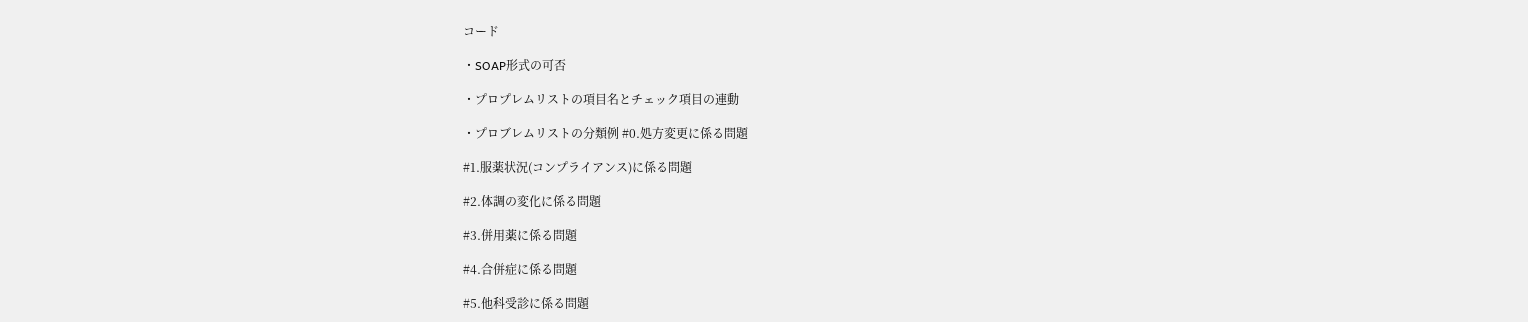コード

・SOAP形式の可否

・プロプレムリストの項目名とチェック項目の連動

・プロブレムリストの分類例 #0.処方変更に係る問題

#1.服薬状況(コンプライアンス)に係る問題

#2.体調の変化に係る問題

#3.併用薬に係る問題

#4.合併症に係る問題

#5.他科受診に係る問題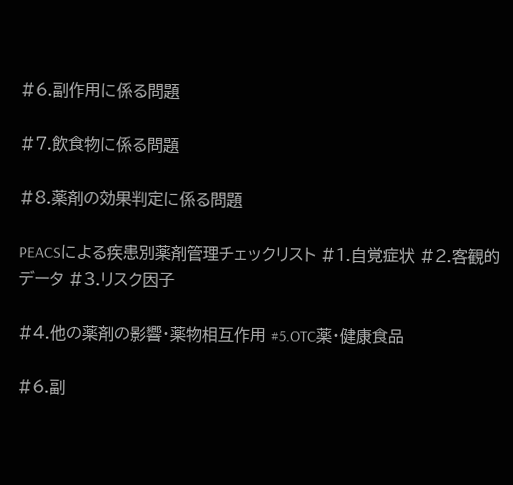#6.副作用に係る問題

#7.飲食物に係る問題

#8.薬剤の効果判定に係る問題

PEACSによる疾患別薬剤管理チェックリスト #1.自覚症状 #2.客観的データ #3.リスク因子

#4.他の薬剤の影響・薬物相互作用 #5.OTC薬・健康食品

#6.副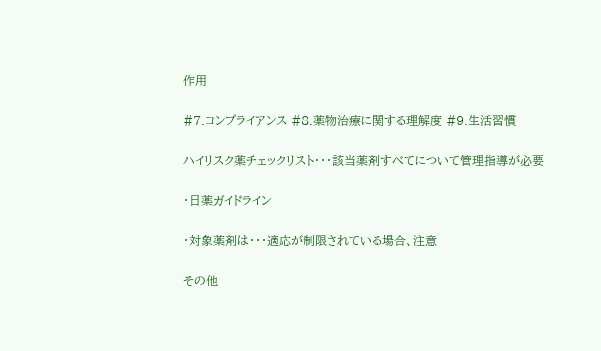作用

#7.コンプライアンス #8.薬物治療に関する理解度 #9.生活習慣

ハイリスク薬チェックリスト・・・該当薬剤すべてについて管理指導が必要

・日薬ガイドライン

・対象薬剤は・・・適応が制限されている場合、注意

その他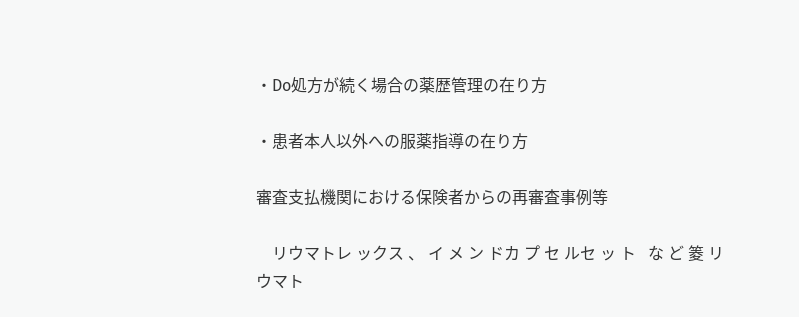・Do処方が続く場合の薬歴管理の在り方

・患者本人以外への服薬指導の在り方

審査支払機関における保険者からの再審査事例等

    リウマトレ ックス 、 イ メ ン ドカ プ セ ルセ ッ ト   な ど 䈊 リウマト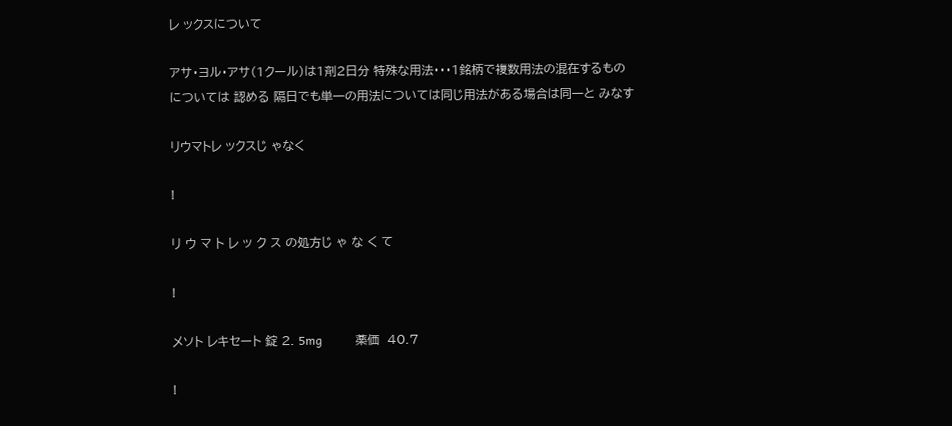レ ックスについて

アサ・ヨル・アサ(1クール)は1剤2日分 特殊な用法・・・1銘柄で複数用法の混在するものについては 認める 隔日でも単一の用法については同じ用法がある場合は同一と みなす

リウマトレ ックスじ ゃなく

!

リ ウ マ ト レ ッ ク ス の処方じ ゃ な く て

!

メソト レキセート 錠 2. 5mg           薬価  40.7

!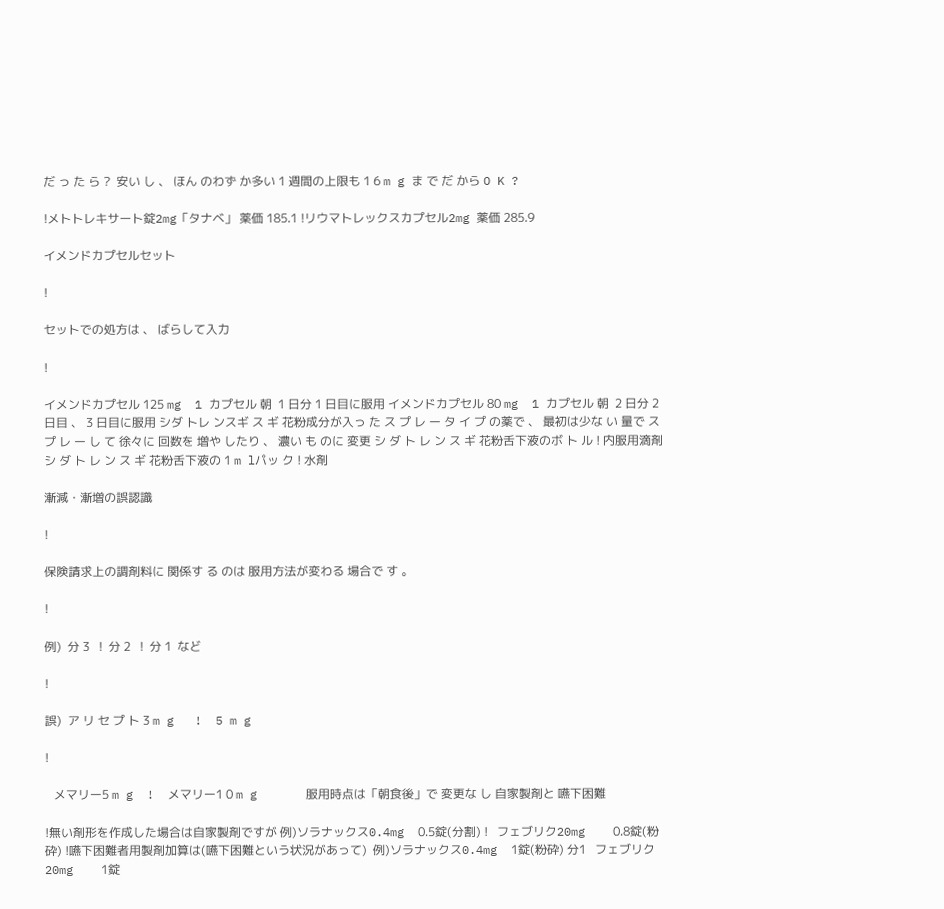だ っ た ら ?  安い し 、 ほん のわず か多い 1 週間の上限も 1 6 m g ま で だ から O K ?

!メトトレキサート錠2mg「タナベ」 薬価 185.1 !リウマトレックスカプセル2mg 薬価 285.9

イメンドカプセルセット

!

セットでの処方は 、 ばらして入力

!

イメンドカプセル 125 mg  1 カプセル 朝  1 日分 1 日目に服用 イメンドカプセル 80 mg  1 カプセル 朝  2 日分 2 日目 、 3 日目に服用 シダ トレ ンスギ ス ギ 花粉成分が入っ た ス プ レ ー タ イ プ の薬で 、 最初は少な い 量で ス プ レ ー し て 徐々に 回数を 増や したり 、 濃い も のに 変更 シ ダ ト レ ン ス ギ 花粉舌下液のボ ト ル ! 内服用滴剤 シ ダ ト レ ン ス ギ 花粉舌下液の 1 m lパッ ク ! 水剤

漸減・漸増の誤認識

!

保険請求上の調剤料に 関係す る のは 服用方法が変わる 場合で す 。

!

例)  分 3   !  分 2   !  分 1  など

!

誤)  ア リ セ プ ト 3 m g   !  5 m g

!

   メマリー5 m g  !  メマリー1 0 m g       服用時点は「朝食後」で 変更な し 自家製剤と 嚥下困難

!無い剤形を作成した場合は自家製剤ですが 例)ソラナックス0.4mg  0.5錠(分割) !   フェブリク20mg    0.8錠(粉砕) !嚥下困難者用製剤加算は(嚥下困難という状況があって)  例)ソラナックス0.4mg  1錠(粉砕) 分1   フェブリク20mg    1錠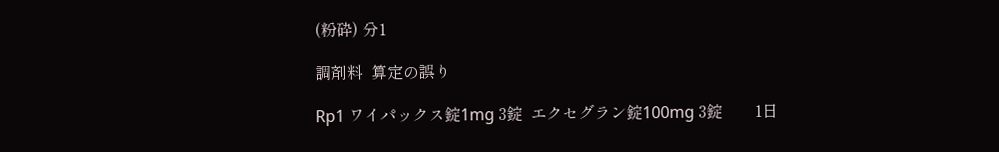(粉砕) 分1

調剤料  算定の誤り

Rp1 ワイパックス錠1mg 3錠  エクセグラン錠100mg 3錠        1日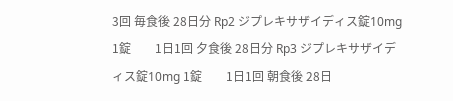3回 毎食後 28日分 Rp2 ジプレキサザイディス錠10mg 1錠        1日1回 夕食後 28日分 Rp3 ジプレキサザイディス錠10mg 1錠        1日1回 朝食後 28日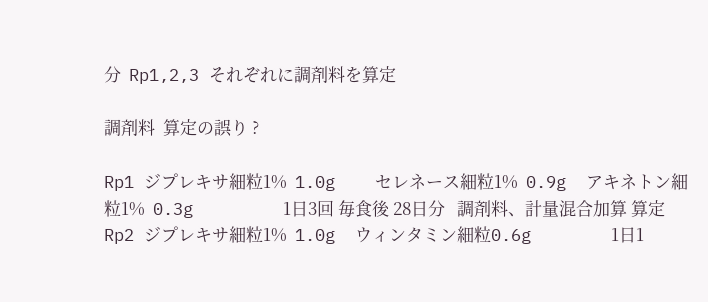分  Rp1,2,3 それぞれに調剤料を算定

調剤料  算定の誤り ?

Rp1 ジプレキサ細粒1%  1.0g    セレネース細粒1%  0.9g  アキネトン細粒1%  0.3g         1日3回 毎食後 28日分   調剤料、計量混合加算 算定 Rp2 ジプレキサ細粒1%  1.0g  ウィンタミン細粒0.6g        1日1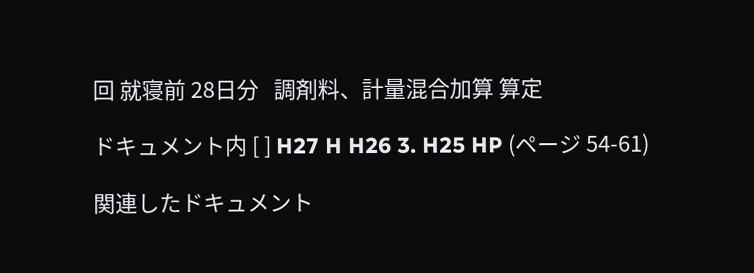回 就寝前 28日分   調剤料、計量混合加算 算定

ドキュメント内 [ ] H27 H H26 3. H25 HP (ページ 54-61)

関連したドキュメント